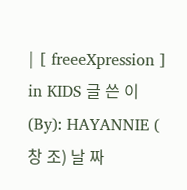| [ freeeXpression ] in KIDS 글 쓴 이(By): HAYANNIE ( 창 조) 날 짜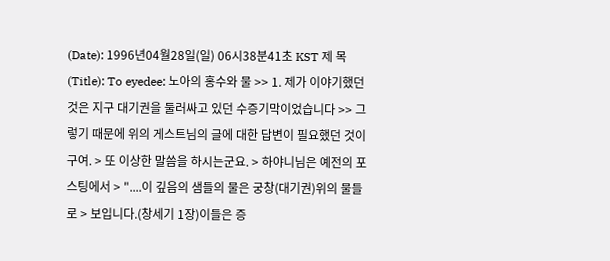(Date): 1996년04월28일(일) 06시38분41초 KST 제 목(Title): To eyedee: 노아의 홍수와 물 >> 1. 제가 이야기했던 것은 지구 대기권을 둘러싸고 있던 수증기막이었습니다 >> 그렇기 때문에 위의 게스트님의 글에 대한 답변이 필요했던 것이구여. > 또 이상한 말씀을 하시는군요. > 하야니님은 예전의 포스팅에서 > "....이 깊음의 샘들의 물은 궁창(대기권)위의 물들로 > 보입니다.(창세기 1장)이들은 증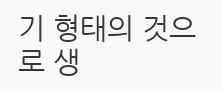기 형태의 것으로 생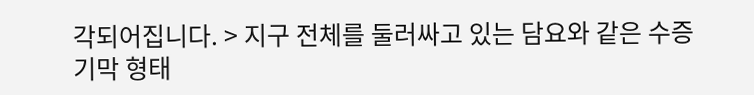각되어집니다. > 지구 전체를 둘러싸고 있는 담요와 같은 수증기막 형태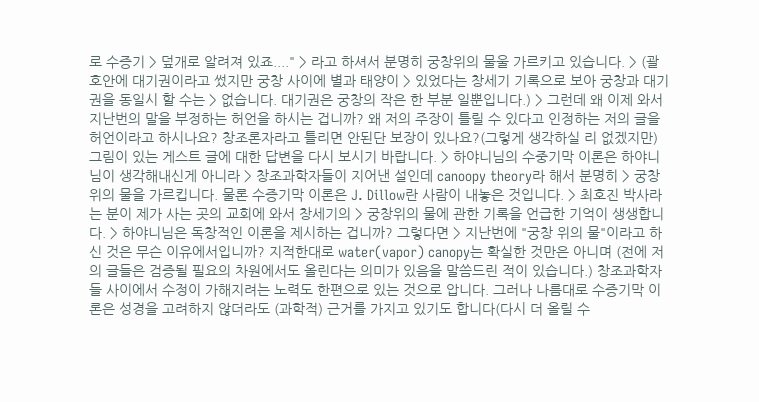로 수증기 > 덮개로 알려져 있죠...." > 라고 하셔서 분명히 궁창위의 물울 가르키고 있습니다. > (괄호안에 대기권이라고 썼지만 궁창 사이에 별과 태양이 > 있었다는 창세기 기록으로 보아 궁창과 대기권을 동일시 할 수는 > 없습니다. 대기권은 궁창의 작은 한 부분 일뿐입니다.) > 그런데 왜 이제 와서 지난번의 말을 부정하는 허언을 하시는 겁니까? 왜 저의 주장이 틀릴 수 있다고 인정하는 저의 글을 허언이라고 하시나요? 창조론자라고 틀리면 안된단 보장이 있나요?(그렇게 생각하실 리 없겠지만) 그림이 있는 게스트 글에 대한 답변을 다시 보시기 바랍니다. > 하야니님의 수중기막 이론은 하야니님이 생각해내신게 아니라 > 창조과학자들이 지어낸 설인데 canoopy theory라 해서 분명히 > 궁창위의 물을 가르킵니다. 물론 수증기막 이론은 J. Dillow란 사람이 내놓은 것입니다. > 최호진 박사라는 분이 제가 사는 곳의 교회에 와서 창세기의 > 궁창위의 물에 관한 기록을 언급한 기억이 생생합니다. > 하야니님은 독창적인 이론을 제시하는 겁니까? 그렇다면 > 지난번에 "궁창 위의 물"이라고 하신 것은 무슨 이유에서입니까? 지적한대로 water(vapor) canopy는 확실한 것만은 아니며 (전에 저의 글들은 검증될 필요의 차원에서도 올린다는 의미가 있음을 말씀드린 적이 있습니다.) 창조과학자들 사이에서 수정이 가해지려는 노력도 한편으로 있는 것으로 압니다. 그러나 나름대로 수증기막 이론은 성경을 고려하지 않더라도 (과학적) 근거를 가지고 있기도 합니다(다시 더 올릴 수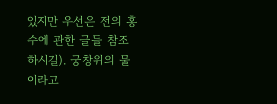있지만 우선은 전의 홍수에 관한 글들 참조하시길). 궁창위의 물이라고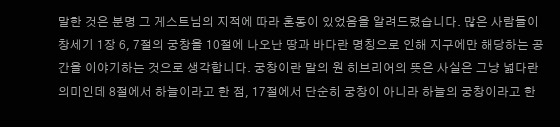말한 것은 분명 그 게스트님의 지적에 따라 혼동이 있었음을 알려드렸습니다. 많은 사람들이 창세기 1장 6, 7절의 궁창을 10절에 나오난 땅과 바다란 명칭으로 인해 지구에만 해당하는 공간을 이야기하는 것으로 생각합니다. 궁창이란 말의 원 히브리어의 뜻은 사실은 그냥 넓다란 의미인데 8절에서 하늘이라고 한 점, 17절에서 단순히 궁창이 아니라 하늘의 궁창이라고 한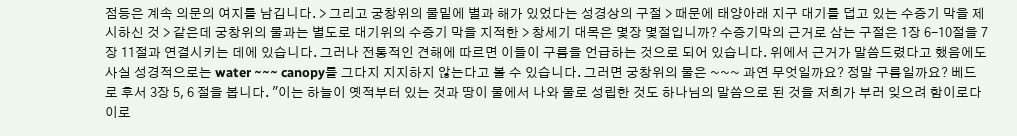점등은 계속 의문의 여지를 남깁니다. > 그리고 궁창위의 물밑에 별과 해가 있었다는 성경상의 구절 > 때문에 태양아래 지구 대기를 덥고 있는 수증기 막을 제시하신 것 > 같은데 궁창위의 물과는 별도로 대기위의 수증기 막을 지적한 > 창세기 대목은 몇장 몇절입니까? 수증기막의 근거로 삼는 구절은 1장 6-10절을 7장 11절과 연결시키는 데에 있습니다. 그러나 전통적인 견해에 따르면 이들이 구름을 언급하는 것으로 되어 있습니다. 위에서 근거가 말씀드렸다고 했음에도 사실 성경적으로는 water ~~~ canopy를 그다지 지지하지 않는다고 볼 수 있습니다. 그러면 궁창위의 물은 ~~~ 과연 무엇일까요? 정말 구름일까요? 베드로 후서 3장 5, 6 절을 봅니다. "이는 하늘이 옛적부터 있는 것과 땅이 물에서 나와 물로 성립한 것도 하나님의 말씀으로 된 것을 저희가 부러 잊으려 함이로다 이로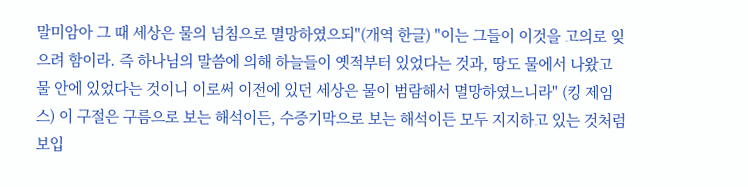말미암아 그 때 세상은 물의 넘침으로 멸망하였으되"(개역 한글) "이는 그들이 이것을 고의로 잊으려 함이라. 즉 하나님의 말씀에 의해 하늘들이 옛적부터 있었다는 것과, 땅도 물에서 나왔고 물 안에 있었다는 것이니 이로써 이전에 있던 세상은 물이 범람해서 멸망하였느니라" (킹 제임스) 이 구절은 구름으로 보는 해석이든, 수증기막으로 보는 해석이든 모두 지지하고 있는 것처럼 보입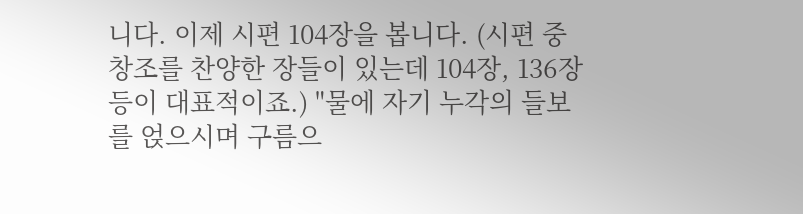니다. 이제 시편 104장을 봅니다. (시편 중 창조를 찬양한 장들이 있는데 104장, 136장 등이 대표적이죠.) "물에 자기 누각의 들보를 얹으시며 구름으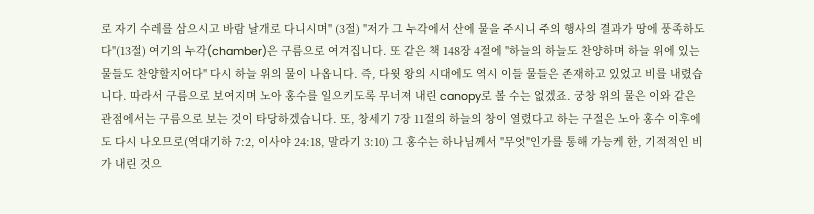로 자기 수레를 삼으시고 바람 날개로 다니시며" (3절) "저가 그 누각에서 산에 물을 주시니 주의 행사의 결과가 땅에 풍족하도다"(13절) 여기의 누각(chamber)은 구름으로 여겨집니다. 또 같은 책 148장 4절에 "하늘의 하늘도 찬양하며 하늘 위에 있는 물들도 찬양할지어다" 다시 하늘 위의 물이 나옵니다. 즉, 다윗 왕의 시대에도 역시 이들 물들은 존재하고 있었고 비를 내렸습니다. 따라서 구름으로 보여지며 노아 홍수를 일으키도록 무너져 내린 canopy로 볼 수는 없겠죠. 궁창 위의 물은 이와 같은 관점에서는 구름으로 보는 것이 타당하겠습니다. 또, 창세기 7장 11절의 하늘의 창이 열렸다고 하는 구절은 노아 홍수 이후에도 다시 나오므로(역대기하 7:2, 이사야 24:18, 말라기 3:10) 그 홍수는 하나님께서 "무엇"인가를 통해 가능케 한, 기적적인 비가 내린 것으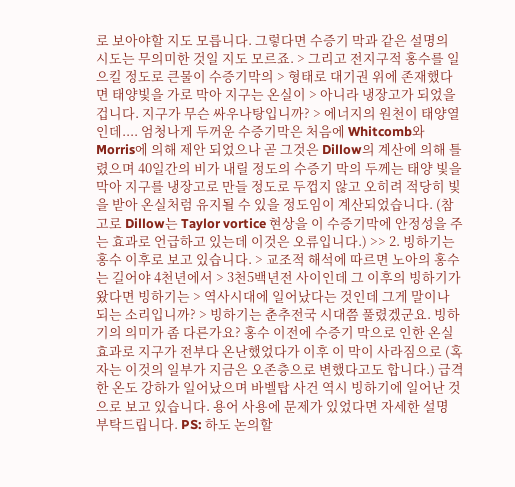로 보아야할 지도 모릅니다. 그렇다면 수증기 막과 같은 설명의 시도는 무의미한 것일 지도 모르죠. > 그리고 전지구적 홍수를 일으킬 정도로 큰물이 수증기막의 > 형태로 대기권 위에 존재했다면 태양빛을 가로 막아 지구는 온실이 > 아니라 냉장고가 되었을 겁니다. 지구가 무슨 싸우나탕입니까? > 에너지의 원천이 태양열인데.... 엄청나게 두꺼운 수증기막은 처음에 Whitcomb와 Morris에 의해 제안 되었으나 곧 그것은 Dillow의 계산에 의해 틀렸으며 40일간의 비가 내릴 정도의 수증기 막의 두께는 태양 빛을 막아 지구를 냉장고로 만들 정도로 두껍지 않고 오히려 적당히 빛을 받아 온실처럼 유지될 수 있을 정도임이 계산되었습니다. (참고로 Dillow는 Taylor vortice 현상을 이 수증기막에 안정성을 주는 효과로 언급하고 있는데 이것은 오류입니다.) >> 2. 빙하기는 홍수 이후로 보고 있습니다. > 교조적 해석에 따르면 노아의 홍수는 길어야 4천년에서 > 3천5백년전 사이인데 그 이후의 빙하기가 왔다면 빙하기는 > 역사시대에 일어났다는 것인데 그게 말이나 되는 소리입니까? > 빙하기는 춘추전국 시대쯤 풀렸겠군요. 빙하기의 의미가 좀 다른가요? 홍수 이전에 수증기 막으로 인한 온실 효과로 지구가 전부다 온난했었다가 이후 이 막이 사라짐으로 (혹자는 이것의 일부가 지금은 오존층으로 변했다고도 합니다.) 급격한 온도 강하가 일어났으며 바벨탑 사건 역시 빙하기에 일어난 것으로 보고 있습니다. 용어 사용에 문제가 있었다면 자세한 설명 부탁드립니다. PS: 하도 논의할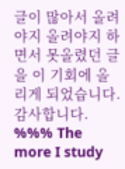글이 많아서 올려야지 올려야지 하면서 못올렸던 글을 이 기회에 올리게 되었습니다. 감사합니다. %%% The more I study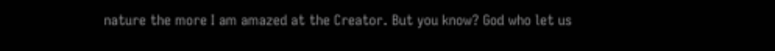nature the more I am amazed at the Creator. But you know? God who let us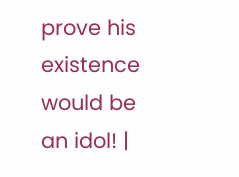prove his existence would be an idol! |